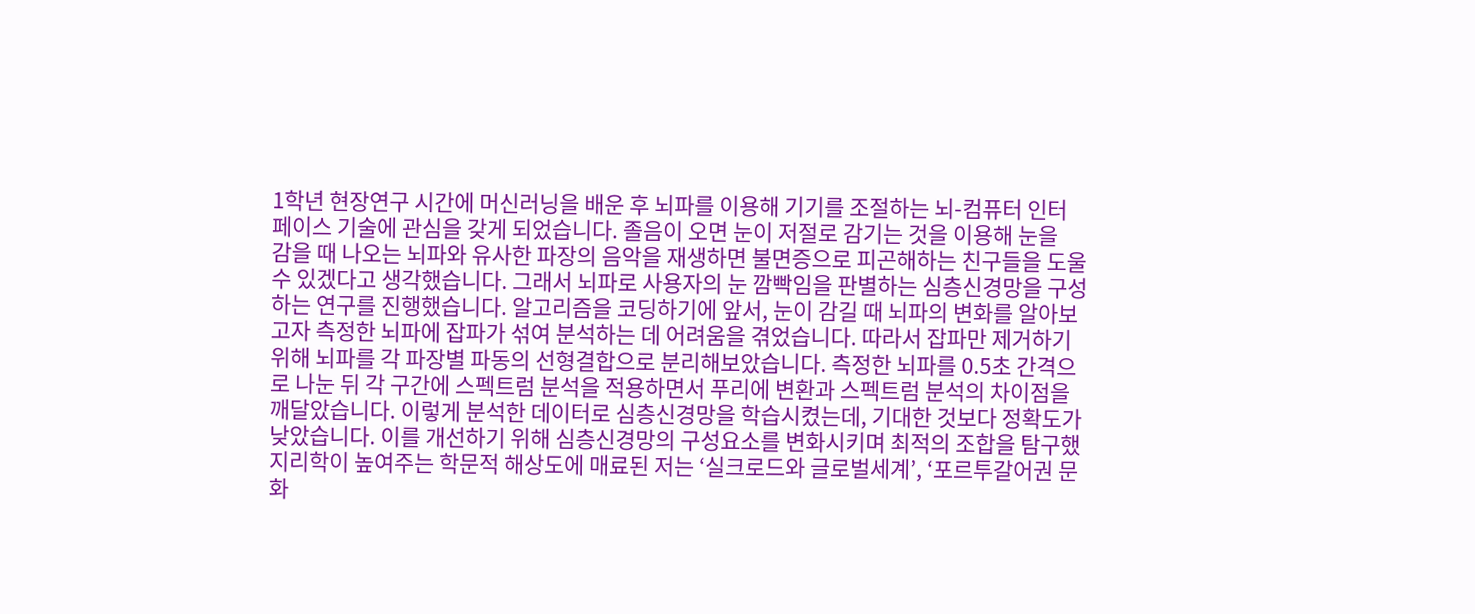1학년 현장연구 시간에 머신러닝을 배운 후 뇌파를 이용해 기기를 조절하는 뇌-컴퓨터 인터
페이스 기술에 관심을 갖게 되었습니다. 졸음이 오면 눈이 저절로 감기는 것을 이용해 눈을
감을 때 나오는 뇌파와 유사한 파장의 음악을 재생하면 불면증으로 피곤해하는 친구들을 도울
수 있겠다고 생각했습니다. 그래서 뇌파로 사용자의 눈 깜빡임을 판별하는 심층신경망을 구성
하는 연구를 진행했습니다. 알고리즘을 코딩하기에 앞서, 눈이 감길 때 뇌파의 변화를 알아보
고자 측정한 뇌파에 잡파가 섞여 분석하는 데 어려움을 겪었습니다. 따라서 잡파만 제거하기
위해 뇌파를 각 파장별 파동의 선형결합으로 분리해보았습니다. 측정한 뇌파를 0.5초 간격으
로 나눈 뒤 각 구간에 스펙트럼 분석을 적용하면서 푸리에 변환과 스펙트럼 분석의 차이점을
깨달았습니다. 이렇게 분석한 데이터로 심층신경망을 학습시켰는데, 기대한 것보다 정확도가
낮았습니다. 이를 개선하기 위해 심층신경망의 구성요소를 변화시키며 최적의 조합을 탐구했
지리학이 높여주는 학문적 해상도에 매료된 저는 ‘실크로드와 글로벌세계’, ‘포르투갈어권 문
화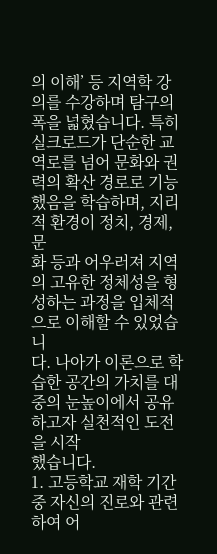의 이해’ 등 지역학 강의를 수강하며 탐구의 폭을 넓혔습니다. 특히 실크로드가 단순한 교
역로를 넘어 문화와 권력의 확산 경로로 기능했음을 학습하며, 지리적 환경이 정치, 경제, 문
화 등과 어우러져 지역의 고유한 정체성을 형성하는 과정을 입체적으로 이해할 수 있었습니
다. 나아가 이론으로 학습한 공간의 가치를 대중의 눈높이에서 공유하고자 실천적인 도전을 시작
했습니다.
1. 고등학교 재학 기간 중 자신의 진로와 관련하여 어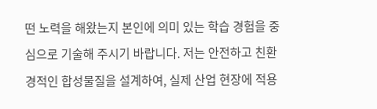떤 노력을 해왔는지 본인에 의미 있는 학습 경험을 중심으로 기술해 주시기 바랍니다. 저는 안전하고 친환경적인 합성물질을 설계하여, 실제 산업 현장에 적용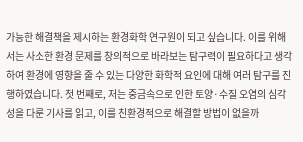가능한 해결책을 제시하는 환경화학 연구원이 되고 싶습니다. 이를 위해서는 사소한 환경 문제를 창의적으로 바라보는 탐구력이 필요하다고 생각하여 환경에 영향을 줄 수 있는 다양한 화학적 요인에 대해 여러 탐구를 진행하였습니다. 첫 번째로, 저는 중금속으로 인한 토양·수질 오염의 심각성을 다룬 기사를 읽고, 이를 친환경적으로 해결할 방법이 없을까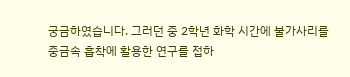궁금하였습니다. 그러던 중 2학년 화학 시간에 불가사리를 중금속 흡착에 활용한 연구를 접하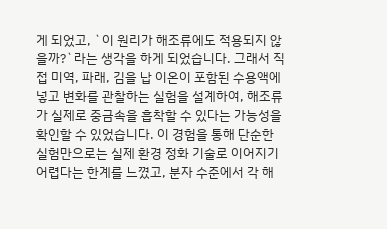게 되었고, `이 원리가 해조류에도 적용되지 않을까?`라는 생각을 하게 되었습니다. 그래서 직접 미역, 파래, 김을 납 이온이 포함된 수용액에 넣고 변화를 관찰하는 실험을 설계하여, 해조류가 실제로 중금속을 흡착할 수 있다는 가능성을 확인할 수 있었습니다. 이 경험을 통해 단순한 실험만으로는 실제 환경 정화 기술로 이어지기 어렵다는 한계를 느꼈고, 분자 수준에서 각 해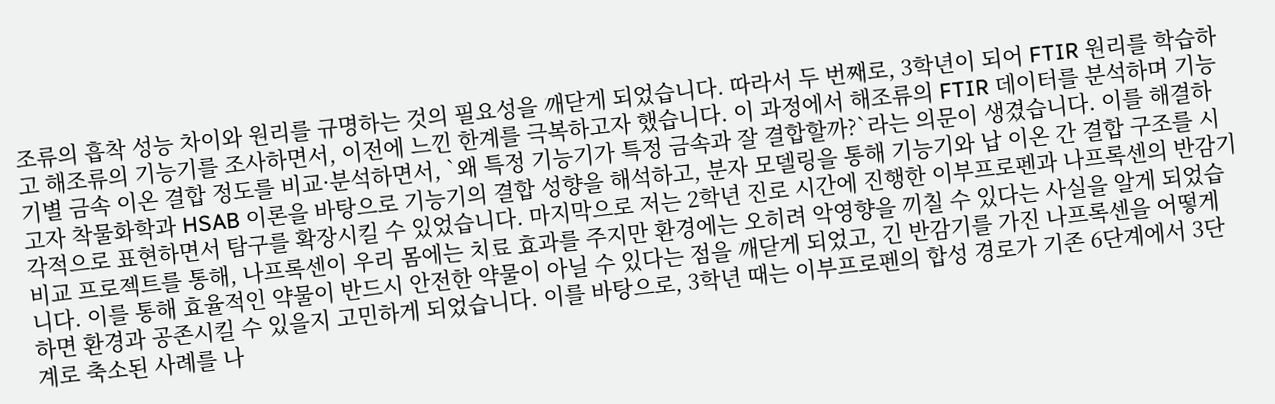조류의 흡착 성능 차이와 원리를 규명하는 것의 필요성을 깨닫게 되었습니다. 따라서 두 번째로, 3학년이 되어 FTIR 원리를 학습하고 해조류의 기능기를 조사하면서, 이전에 느낀 한계를 극복하고자 했습니다. 이 과정에서 해조류의 FTIR 데이터를 분석하며 기능기별 금속 이온 결합 정도를 비교·분석하면서, `왜 특정 기능기가 특정 금속과 잘 결합할까?`라는 의문이 생겼습니다. 이를 해결하고자 착물화학과 HSAB 이론을 바탕으로 기능기의 결합 성향을 해석하고, 분자 모델링을 통해 기능기와 납 이온 간 결합 구조를 시각적으로 표현하면서 탐구를 확장시킬 수 있었습니다. 마지막으로 저는 2학년 진로 시간에 진행한 이부프로펜과 나프록센의 반감기 비교 프로젝트를 통해, 나프록센이 우리 몸에는 치료 효과를 주지만 환경에는 오히려 악영향을 끼칠 수 있다는 사실을 알게 되었습니다. 이를 통해 효율적인 약물이 반드시 안전한 약물이 아닐 수 있다는 점을 깨닫게 되었고, 긴 반감기를 가진 나프록센을 어떻게 하면 환경과 공존시킬 수 있을지 고민하게 되었습니다. 이를 바탕으로, 3학년 때는 이부프로펜의 합성 경로가 기존 6단계에서 3단계로 축소된 사례를 나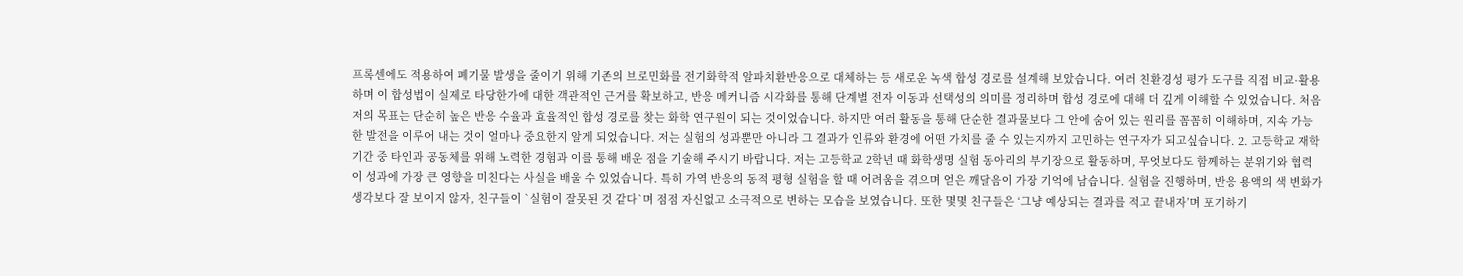프록센에도 적용하여 폐기물 발생을 줄이기 위해 기존의 브로민화를 전기화학적 알파치환반응으로 대체하는 등 새로운 녹색 합성 경로를 설계해 보았습니다. 여러 친환경성 평가 도구를 직접 비교·활용하며 이 합성법이 실제로 타당한가에 대한 객관적인 근거를 확보하고, 반응 메커니즘 시각화를 통해 단계별 전자 이동과 선택성의 의미를 정리하며 합성 경로에 대해 더 깊게 이해할 수 있었습니다. 처음 저의 목표는 단순히 높은 반응 수율과 효율적인 합성 경로를 찾는 화학 연구원이 되는 것이었습니다. 하지만 여러 활동을 통해 단순한 결과물보다 그 안에 숨어 있는 원리를 꼼꼼히 이해하며, 지속 가능한 발전을 이루어 내는 것이 얼마나 중요한지 알게 되었습니다. 저는 실험의 성과뿐만 아니라 그 결과가 인류와 환경에 어떤 가치를 줄 수 있는지까지 고민하는 연구자가 되고싶습니다. 2. 고등학교 재학 기간 중 타인과 공동체를 위해 노력한 경험과 이를 통해 배운 점을 기술해 주시기 바랍니다. 저는 고등학교 2학년 때 화학생명 실험 동아리의 부기장으로 활동하며, 무엇보다도 함께하는 분위기와 협력이 성과에 가장 큰 영향을 미친다는 사실을 배울 수 있었습니다. 특히 가역 반응의 동적 평형 실험을 할 때 어려움을 겪으며 얻은 깨달음이 가장 기억에 남습니다. 실험을 진행하며, 반응 용액의 색 변화가 생각보다 잘 보이지 않자, 친구들이 `실험이 잘못된 것 같다`며 점점 자신없고 소극적으로 변하는 모습을 보였습니다. 또한 몇몇 친구들은 ‘그냥 예상되는 결과를 적고 끝내자’며 포기하기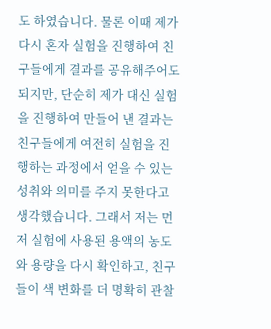도 하였습니다. 물론 이때 제가 다시 혼자 실험을 진행하여 친구들에게 결과를 공유해주어도 되지만, 단순히 제가 대신 실험을 진행하여 만들어 낸 결과는 친구들에게 여전히 실험을 진행하는 과정에서 얻을 수 있는 성취와 의미를 주지 못한다고 생각했습니다. 그래서 저는 먼저 실험에 사용된 용액의 농도와 용량을 다시 확인하고, 친구들이 색 변화를 더 명확히 관찰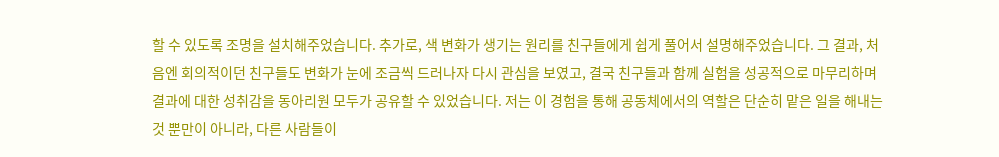할 수 있도록 조명을 설치해주었습니다. 추가로, 색 변화가 생기는 원리를 친구들에게 쉽게 풀어서 설명해주었습니다. 그 결과, 처음엔 회의적이던 친구들도 변화가 눈에 조금씩 드러나자 다시 관심을 보였고, 결국 친구들과 함께 실험을 성공적으로 마무리하며 결과에 대한 성취감을 동아리원 모두가 공유할 수 있었습니다. 저는 이 경험을 통해 공동체에서의 역할은 단순히 맡은 일을 해내는 것 뿐만이 아니라, 다른 사람들이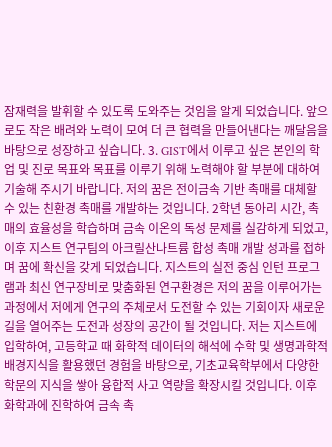잠재력을 발휘할 수 있도록 도와주는 것임을 알게 되었습니다. 앞으로도 작은 배려와 노력이 모여 더 큰 협력을 만들어낸다는 깨달음을 바탕으로 성장하고 싶습니다. 3. GIST에서 이루고 싶은 본인의 학업 및 진로 목표와 목표를 이루기 위해 노력해야 할 부분에 대하여 기술해 주시기 바랍니다. 저의 꿈은 전이금속 기반 촉매를 대체할 수 있는 친환경 촉매를 개발하는 것입니다. 2학년 동아리 시간, 촉매의 효율성을 학습하며 금속 이온의 독성 문제를 실감하게 되었고, 이후 지스트 연구팀의 아크릴산나트륨 합성 촉매 개발 성과를 접하며 꿈에 확신을 갖게 되었습니다. 지스트의 실전 중심 인턴 프로그램과 최신 연구장비로 맞춤화된 연구환경은 저의 꿈을 이루어가는 과정에서 저에게 연구의 주체로서 도전할 수 있는 기회이자 새로운 길을 열어주는 도전과 성장의 공간이 될 것입니다. 저는 지스트에 입학하여, 고등학교 때 화학적 데이터의 해석에 수학 및 생명과학적 배경지식을 활용했던 경험을 바탕으로, 기초교육학부에서 다양한 학문의 지식을 쌓아 융합적 사고 역량을 확장시킬 것입니다. 이후 화학과에 진학하여 금속 촉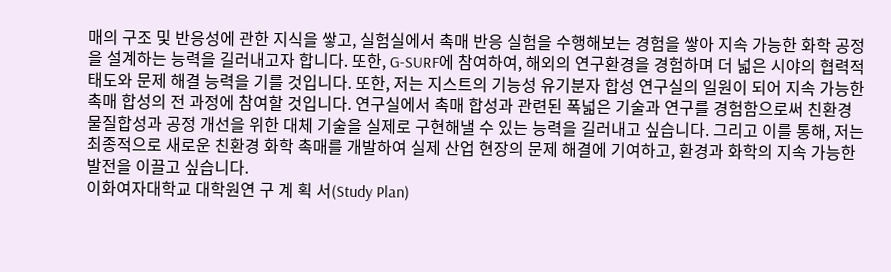매의 구조 및 반응성에 관한 지식을 쌓고, 실험실에서 촉매 반응 실험을 수행해보는 경험을 쌓아 지속 가능한 화학 공정을 설계하는 능력을 길러내고자 합니다. 또한, G-SURF에 참여하여, 해외의 연구환경을 경험하며 더 넓은 시야의 협력적 태도와 문제 해결 능력을 기를 것입니다. 또한, 저는 지스트의 기능성 유기분자 합성 연구실의 일원이 되어 지속 가능한 촉매 합성의 전 과정에 참여할 것입니다. 연구실에서 촉매 합성과 관련된 폭넓은 기술과 연구를 경험함으로써 친환경 물질합성과 공정 개선을 위한 대체 기술을 실제로 구현해낼 수 있는 능력을 길러내고 싶습니다. 그리고 이를 통해, 저는 최종적으로 새로운 친환경 화학 촉매를 개발하여 실제 산업 현장의 문제 해결에 기여하고, 환경과 화학의 지속 가능한 발전을 이끌고 싶습니다.
이화여자대학교 대학원연 구 계 획 서(Study Plan)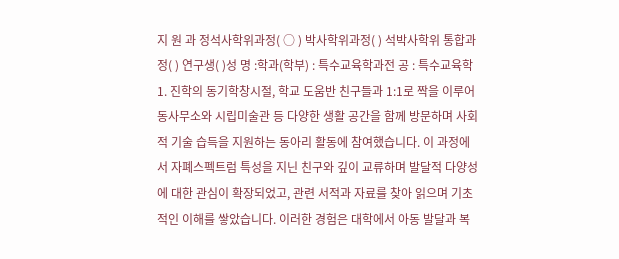지 원 과 정석사학위과정( ○ ) 박사학위과정( ) 석박사학위 통합과정( ) 연구생( )성 명 :학과(학부) : 특수교육학과전 공 : 특수교육학1. 진학의 동기학창시절, 학교 도움반 친구들과 1:1로 짝을 이루어 동사무소와 시립미술관 등 다양한 생활 공간을 함께 방문하며 사회적 기술 습득을 지원하는 동아리 활동에 참여했습니다. 이 과정에서 자폐스펙트럼 특성을 지닌 친구와 깊이 교류하며 발달적 다양성에 대한 관심이 확장되었고, 관련 서적과 자료를 찾아 읽으며 기초적인 이해를 쌓았습니다. 이러한 경험은 대학에서 아동 발달과 복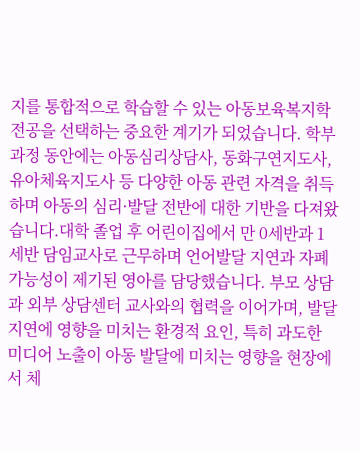지를 통합적으로 학습할 수 있는 아동보육복지학 전공을 선택하는 중요한 계기가 되었습니다. 학부 과정 동안에는 아동심리상담사, 동화구연지도사, 유아체육지도사 등 다양한 아동 관련 자격을 취득하며 아동의 심리·발달 전반에 대한 기반을 다져왔습니다.대학 졸업 후 어린이집에서 만 0세반과 1세반 담임교사로 근무하며 언어발달 지연과 자폐 가능성이 제기된 영아를 담당했습니다. 부모 상담과 외부 상담센터 교사와의 협력을 이어가며, 발달지연에 영향을 미치는 환경적 요인, 특히 과도한 미디어 노출이 아동 발달에 미치는 영향을 현장에서 체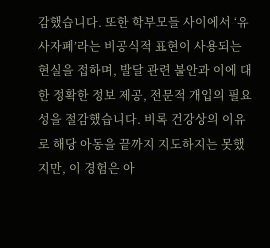감했습니다. 또한 학부모들 사이에서 ‘유사자폐’라는 비공식적 표현이 사용되는 현실을 접하며, 발달 관련 불안과 이에 대한 정확한 정보 제공, 전문적 개입의 필요성을 절감했습니다. 비록 건강상의 이유로 해당 아동을 끝까지 지도하지는 못했지만, 이 경험은 아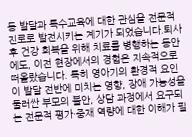동 발달과 특수교육에 대한 관심을 전문적 진로로 발전시키는 계기가 되었습니다.퇴사 후 건강 회복을 위해 치료를 병행하는 동안에도, 이전 현장에서의 경험은 지속적으로 떠올랐습니다. 특히 영아기의 환경적 요인이 발달 전반에 미치는 영향, 장애 가능성을 둘러싼 부모의 불안, 상담 과정에서 요구되는 전문적 평가·중재 역량에 대한 이해가 필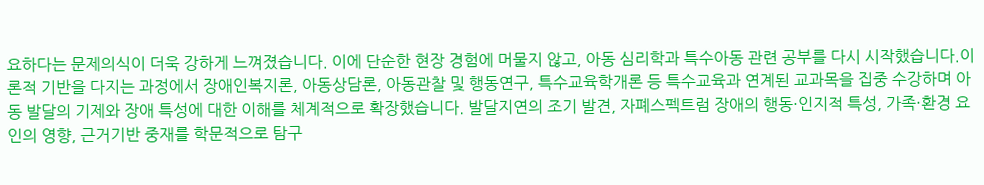요하다는 문제의식이 더욱 강하게 느껴졌습니다. 이에 단순한 현장 경험에 머물지 않고, 아동 심리학과 특수아동 관련 공부를 다시 시작했습니다.이론적 기반을 다지는 과정에서 장애인복지론, 아동상담론, 아동관찰 및 행동연구, 특수교육학개론 등 특수교육과 연계된 교과목을 집중 수강하며 아동 발달의 기제와 장애 특성에 대한 이해를 체계적으로 확장했습니다. 발달지연의 조기 발견, 자폐스펙트럼 장애의 행동·인지적 특성, 가족·환경 요인의 영향, 근거기반 중재를 학문적으로 탐구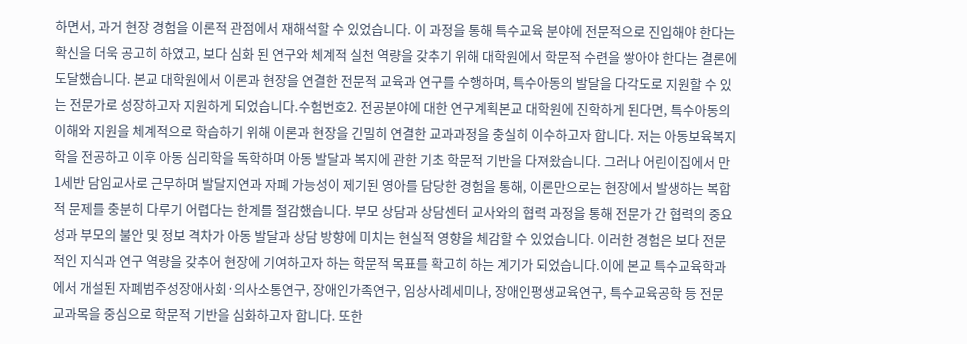하면서, 과거 현장 경험을 이론적 관점에서 재해석할 수 있었습니다. 이 과정을 통해 특수교육 분야에 전문적으로 진입해야 한다는 확신을 더욱 공고히 하였고, 보다 심화 된 연구와 체계적 실천 역량을 갖추기 위해 대학원에서 학문적 수련을 쌓아야 한다는 결론에 도달했습니다. 본교 대학원에서 이론과 현장을 연결한 전문적 교육과 연구를 수행하며, 특수아동의 발달을 다각도로 지원할 수 있는 전문가로 성장하고자 지원하게 되었습니다.수험번호2. 전공분야에 대한 연구계획본교 대학원에 진학하게 된다면, 특수아동의 이해와 지원을 체계적으로 학습하기 위해 이론과 현장을 긴밀히 연결한 교과과정을 충실히 이수하고자 합니다. 저는 아동보육복지학을 전공하고 이후 아동 심리학을 독학하며 아동 발달과 복지에 관한 기초 학문적 기반을 다져왔습니다. 그러나 어린이집에서 만 1세반 담임교사로 근무하며 발달지연과 자폐 가능성이 제기된 영아를 담당한 경험을 통해, 이론만으로는 현장에서 발생하는 복합적 문제를 충분히 다루기 어렵다는 한계를 절감했습니다. 부모 상담과 상담센터 교사와의 협력 과정을 통해 전문가 간 협력의 중요성과 부모의 불안 및 정보 격차가 아동 발달과 상담 방향에 미치는 현실적 영향을 체감할 수 있었습니다. 이러한 경험은 보다 전문적인 지식과 연구 역량을 갖추어 현장에 기여하고자 하는 학문적 목표를 확고히 하는 계기가 되었습니다.이에 본교 특수교육학과에서 개설된 자폐범주성장애사회·의사소통연구, 장애인가족연구, 임상사례세미나, 장애인평생교육연구, 특수교육공학 등 전문 교과목을 중심으로 학문적 기반을 심화하고자 합니다. 또한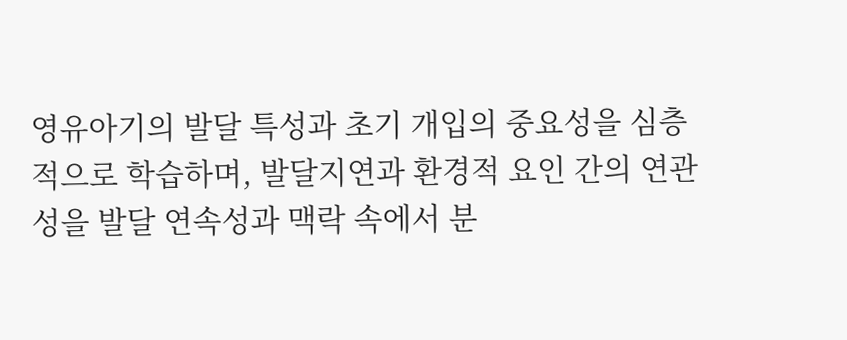영유아기의 발달 특성과 초기 개입의 중요성을 심층적으로 학습하며, 발달지연과 환경적 요인 간의 연관성을 발달 연속성과 맥락 속에서 분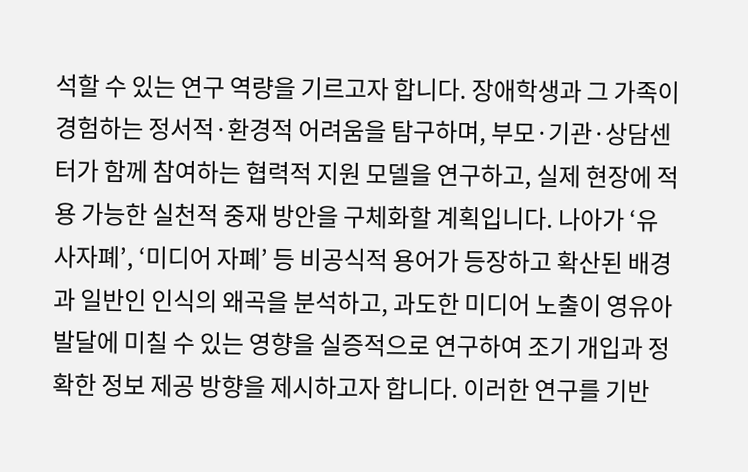석할 수 있는 연구 역량을 기르고자 합니다. 장애학생과 그 가족이 경험하는 정서적·환경적 어려움을 탐구하며, 부모·기관·상담센터가 함께 참여하는 협력적 지원 모델을 연구하고, 실제 현장에 적용 가능한 실천적 중재 방안을 구체화할 계획입니다. 나아가 ‘유사자폐’, ‘미디어 자폐’ 등 비공식적 용어가 등장하고 확산된 배경과 일반인 인식의 왜곡을 분석하고, 과도한 미디어 노출이 영유아 발달에 미칠 수 있는 영향을 실증적으로 연구하여 조기 개입과 정확한 정보 제공 방향을 제시하고자 합니다. 이러한 연구를 기반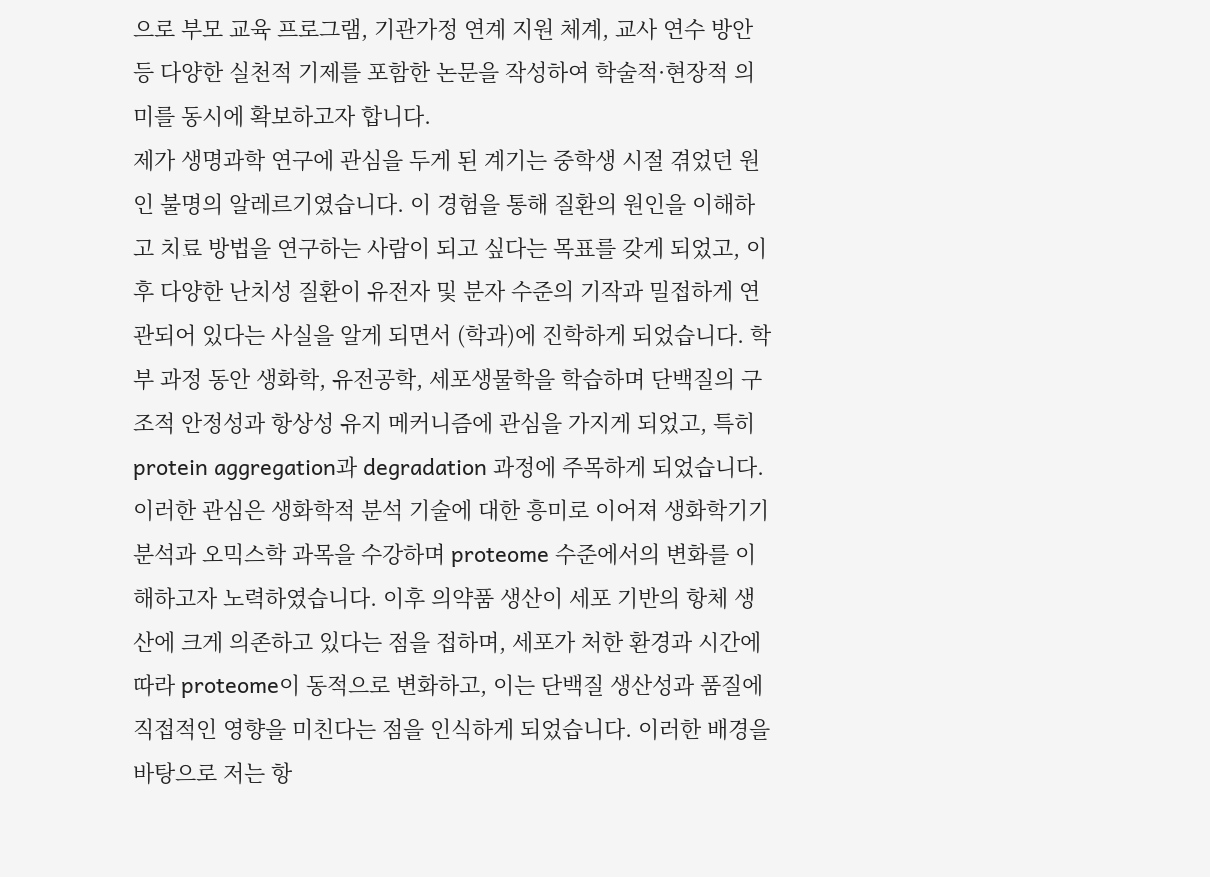으로 부모 교육 프로그램, 기관가정 연계 지원 체계, 교사 연수 방안 등 다양한 실천적 기제를 포함한 논문을 작성하여 학술적·현장적 의미를 동시에 확보하고자 합니다.
제가 생명과학 연구에 관심을 두게 된 계기는 중학생 시절 겪었던 원인 불명의 알레르기였습니다. 이 경험을 통해 질환의 원인을 이해하고 치료 방법을 연구하는 사람이 되고 싶다는 목표를 갖게 되었고, 이후 다양한 난치성 질환이 유전자 및 분자 수준의 기작과 밀접하게 연관되어 있다는 사실을 알게 되면서 (학과)에 진학하게 되었습니다. 학부 과정 동안 생화학, 유전공학, 세포생물학을 학습하며 단백질의 구조적 안정성과 항상성 유지 메커니즘에 관심을 가지게 되었고, 특히 protein aggregation과 degradation 과정에 주목하게 되었습니다. 이러한 관심은 생화학적 분석 기술에 대한 흥미로 이어져 생화학기기분석과 오믹스학 과목을 수강하며 proteome 수준에서의 변화를 이해하고자 노력하였습니다. 이후 의약품 생산이 세포 기반의 항체 생산에 크게 의존하고 있다는 점을 접하며, 세포가 처한 환경과 시간에 따라 proteome이 동적으로 변화하고, 이는 단백질 생산성과 품질에 직접적인 영향을 미친다는 점을 인식하게 되었습니다. 이러한 배경을 바탕으로 저는 항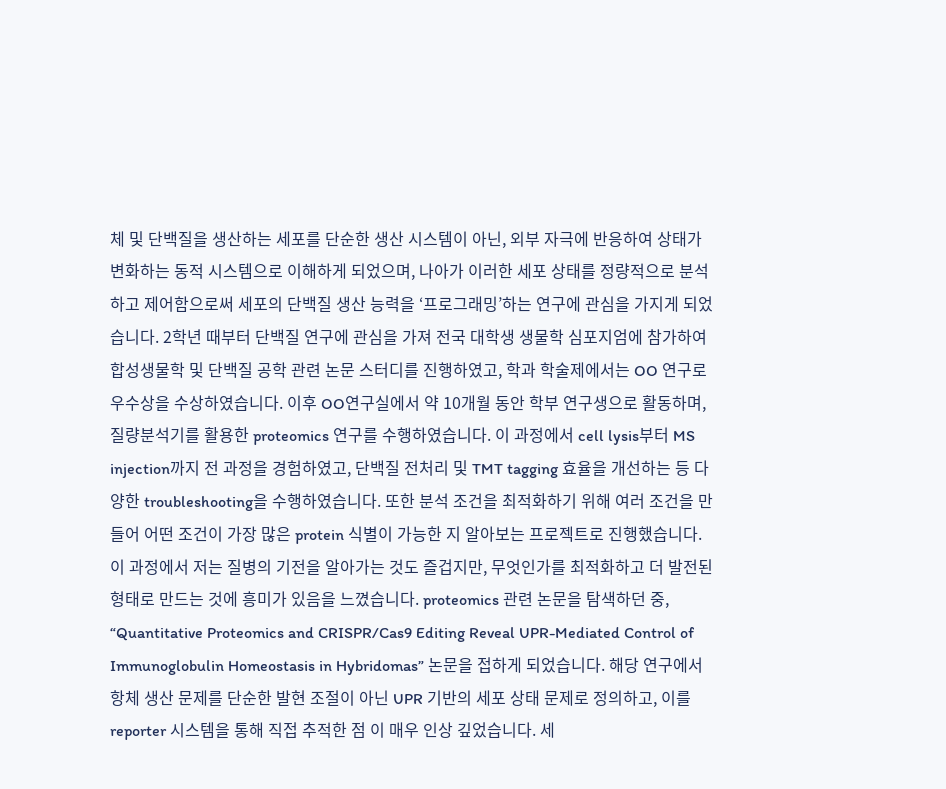체 및 단백질을 생산하는 세포를 단순한 생산 시스템이 아닌, 외부 자극에 반응하여 상태가 변화하는 동적 시스템으로 이해하게 되었으며, 나아가 이러한 세포 상태를 정량적으로 분석하고 제어함으로써 세포의 단백질 생산 능력을 ‘프로그래밍’하는 연구에 관심을 가지게 되었습니다. 2학년 때부터 단백질 연구에 관심을 가져 전국 대학생 생물학 심포지엄에 참가하여 합성생물학 및 단백질 공학 관련 논문 스터디를 진행하였고, 학과 학술제에서는 OO 연구로 우수상을 수상하였습니다. 이후 OO연구실에서 약 10개월 동안 학부 연구생으로 활동하며, 질량분석기를 활용한 proteomics 연구를 수행하였습니다. 이 과정에서 cell lysis부터 MS injection까지 전 과정을 경험하였고, 단백질 전처리 및 TMT tagging 효율을 개선하는 등 다양한 troubleshooting을 수행하였습니다. 또한 분석 조건을 최적화하기 위해 여러 조건을 만들어 어떤 조건이 가장 많은 protein 식별이 가능한 지 알아보는 프로젝트로 진행했습니다. 이 과정에서 저는 질병의 기전을 알아가는 것도 즐겁지만, 무엇인가를 최적화하고 더 발전된 형태로 만드는 것에 흥미가 있음을 느꼈습니다. proteomics 관련 논문을 탐색하던 중, “Quantitative Proteomics and CRISPR/Cas9 Editing Reveal UPR-Mediated Control of Immunoglobulin Homeostasis in Hybridomas” 논문을 접하게 되었습니다. 해당 연구에서 항체 생산 문제를 단순한 발현 조절이 아닌 UPR 기반의 세포 상태 문제로 정의하고, 이를 reporter 시스템을 통해 직접 추적한 점 이 매우 인상 깊었습니다. 세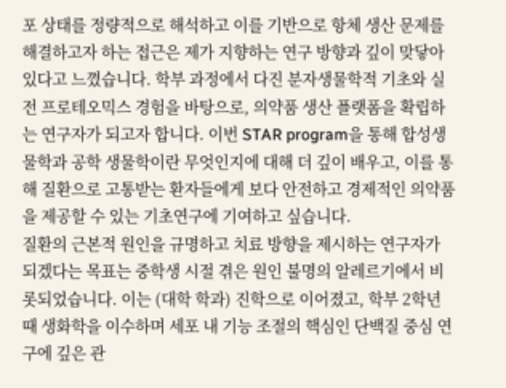포 상태를 정량적으로 해석하고 이를 기반으로 항체 생산 문제를 해결하고자 하는 접근은 제가 지향하는 연구 방향과 깊이 맞닿아 있다고 느꼈습니다. 학부 과정에서 다진 분자생물학적 기초와 실전 프로테오믹스 경험을 바탕으로, 의약품 생산 플랫폼을 확립하는 연구자가 되고자 합니다. 이번 STAR program을 통해 합성생물학과 공학 생물학이란 무엇인지에 대해 더 깊이 배우고, 이를 통해 질환으로 고통받는 환자들에게 보다 안전하고 경제적인 의약품을 제공할 수 있는 기초연구에 기여하고 싶습니다.
질환의 근본적 원인을 규명하고 치료 방향을 제시하는 연구자가 되겠다는 목표는 중학생 시절 겪은 원인 불명의 알레르기에서 비롯되었습니다. 이는 (대학 학과) 진학으로 이어졌고, 학부 2학년 때 생화학을 이수하며 세포 내 기능 조절의 핵심인 단백질 중심 연구에 깊은 관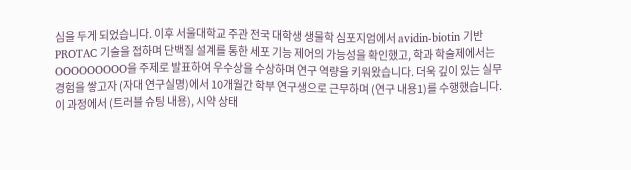심을 두게 되었습니다. 이후 서울대학교 주관 전국 대학생 생물학 심포지엄에서 avidin-biotin 기반 PROTAC 기술을 접하며 단백질 설계를 통한 세포 기능 제어의 가능성을 확인했고, 학과 학술제에서는 OOOOOOOOO을 주제로 발표하여 우수상을 수상하며 연구 역량을 키워왔습니다. 더욱 깊이 있는 실무 경험을 쌓고자 (자대 연구실명)에서 10개월간 학부 연구생으로 근무하며 (연구 내용1)를 수행했습니다. 이 과정에서 (트러블 슈팅 내용), 시약 상태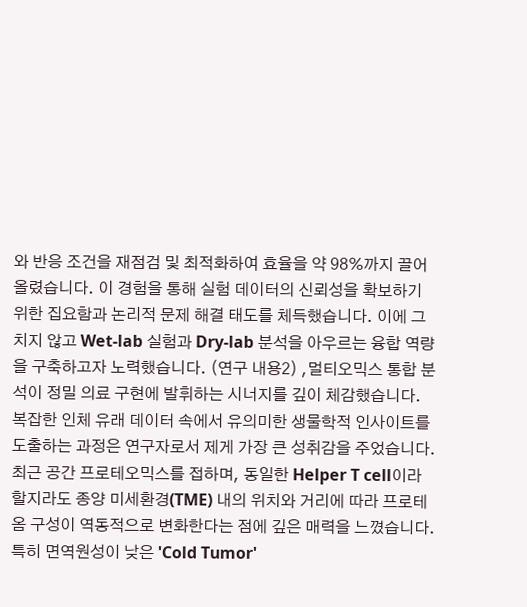와 반응 조건을 재점검 및 최적화하여 효율을 약 98%까지 끌어올렸습니다. 이 경험을 통해 실험 데이터의 신뢰성을 확보하기 위한 집요함과 논리적 문제 해결 태도를 체득했습니다. 이에 그치지 않고 Wet-lab 실험과 Dry-lab 분석을 아우르는 융합 역량을 구축하고자 노력했습니다. (연구 내용2) ,멀티오믹스 통합 분석이 정밀 의료 구현에 발휘하는 시너지를 깊이 체감했습니다. 복잡한 인체 유래 데이터 속에서 유의미한 생물학적 인사이트를 도출하는 과정은 연구자로서 제게 가장 큰 성취감을 주었습니다. 최근 공간 프로테오믹스를 접하며, 동일한 Helper T cell이라 할지라도 종양 미세환경(TME) 내의 위치와 거리에 따라 프로테옴 구성이 역동적으로 변화한다는 점에 깊은 매력을 느꼈습니다. 특히 면역원성이 낮은 'Cold Tumor'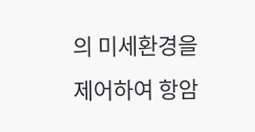의 미세환경을 제어하여 항암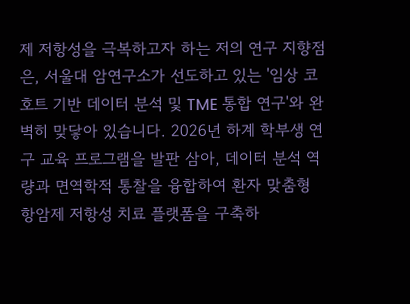제 저항성을 극복하고자 하는 저의 연구 지향점은, 서울대 암연구소가 선도하고 있는 '임상 코호트 기반 데이터 분석 및 TME 통합 연구'와 완벽히 맞닿아 있습니다. 2026년 하계 학부생 연구 교육 프로그램을 발판 삼아, 데이터 분석 역량과 면역학적 통찰을 융합하여 환자 맞춤형 항암제 저항성 치료 플랫폼을 구축하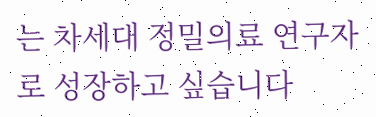는 차세대 정밀의료 연구자로 성장하고 싶습니다